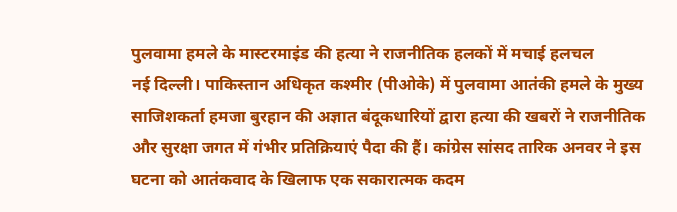पुलवामा हमले के मास्टरमाइंड की हत्या ने राजनीतिक हलकों में मचाई हलचल
नई दिल्ली। पाकिस्तान अधिकृत कश्मीर (पीओके) में पुलवामा आतंकी हमले के मुख्य साजिशकर्ता हमजा बुरहान की अज्ञात बंदूकधारियों द्वारा हत्या की खबरों ने राजनीतिक और सुरक्षा जगत में गंभीर प्रतिक्रियाएं पैदा की हैं। कांग्रेस सांसद तारिक अनवर ने इस घटना को आतंकवाद के खिलाफ एक सकारात्मक कदम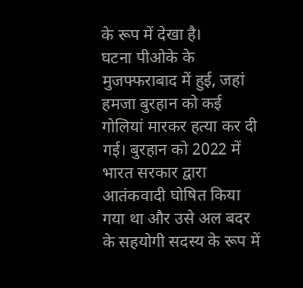के रूप में देखा है।
घटना पीओके के मुजफ्फराबाद में हुई, जहां हमजा बुरहान को कई गोलियां मारकर हत्या कर दी गई। बुरहान को 2022 में भारत सरकार द्वारा आतंकवादी घोषित किया गया था और उसे अल बदर के सहयोगी सदस्य के रूप में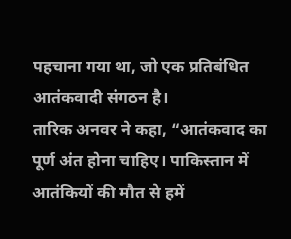पहचाना गया था, जो एक प्रतिबंधित आतंकवादी संगठन है।
तारिक अनवर ने कहा, “आतंकवाद का पूर्ण अंत होना चाहिए। पाकिस्तान में आतंकियों की मौत से हमें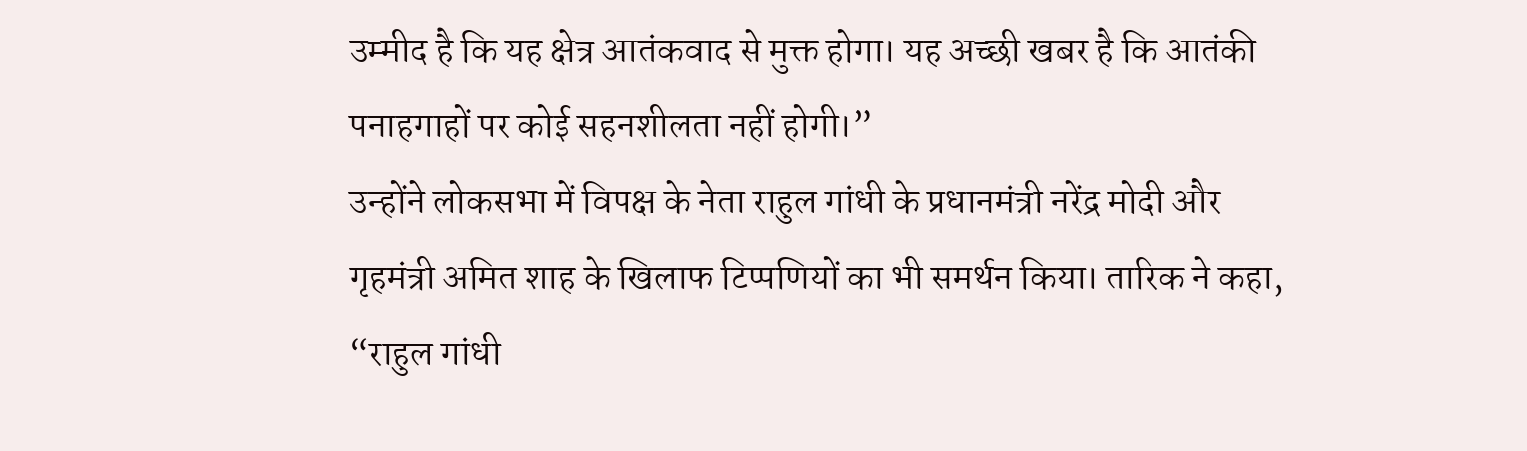उम्मीद है कि यह क्षेत्र आतंकवाद से मुक्त होगा। यह अच्छी खबर है कि आतंकी पनाहगाहों पर कोई सहनशीलता नहीं होगी।”
उन्होंने लोकसभा में विपक्ष के नेता राहुल गांधी के प्रधानमंत्री नरेंद्र मोदी और गृहमंत्री अमित शाह के खिलाफ टिप्पणियों का भी समर्थन किया। तारिक ने कहा, “राहुल गांधी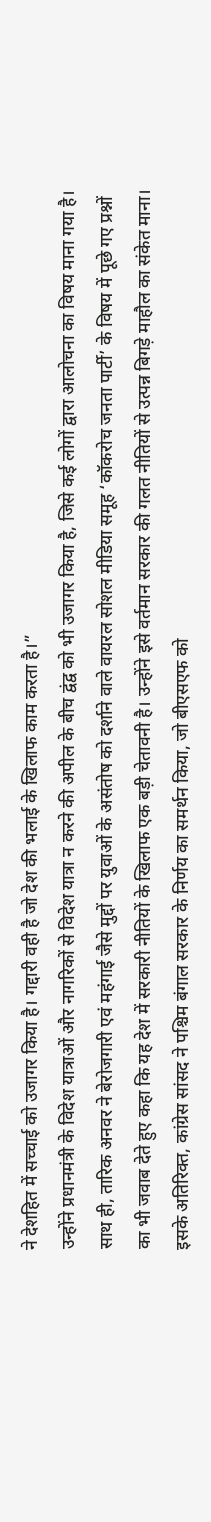ने देशहित में सच्चाई को उजागर किया है। गद्दारी वही है जो देश की भलाई के खिलाफ काम करता है।”
उन्होंने प्रधानमंत्री के विदेश यात्राओं और नागरिकों से विदेश यात्रा न करने की अपील के बीच द्वंद्व को भी उजागर किया है, जिसे कई लोगों द्वारा आलोचना का विषय माना गया है।
साथ ही, तारिक अनवर ने बेरोजगारी एवं महंगाई जैसे मुद्दों पर युवाओं के असंतोष को दर्शाने वाले वायरल सोशल मीडिया समूह ‘कॉकरोच जनता पार्टी’ के विषय में पूछे गए प्रश्नों का भी जवाब देते हुए कहा कि यह देश में सरकारी नीतियों के खिलाफ एक बड़ी चेतावनी है। उन्होंने इसे वर्तमान सरकार की गलत नीतियों से उत्पन्न बिगड़े माहौल का संकेत माना।
इसके अतिरिक्त, कांग्रेस सांसद ने पश्चिम बंगाल सरकार के निर्णय का समर्थन किया, जो बीएसएफ को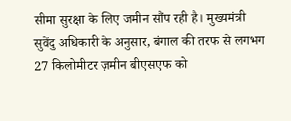सीमा सुरक्षा के लिए जमीन सौंप रही है। मुख्यमंत्री सुवेंदु अधिकारी के अनुसार, बंगाल की तरफ से लगभग 27 किलोमीटर ज़मीन बीएसएफ को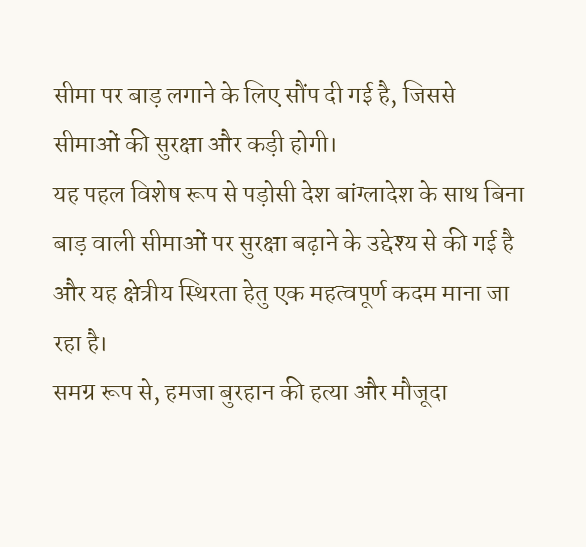सीमा पर बाड़ लगाने के लिए सौंप दी गई है, जिससे सीमाओं की सुरक्षा और कड़ी होगी।
यह पहल विशेष रूप से पड़ोसी देश बांग्लादेश के साथ बिना बाड़ वाली सीमाओं पर सुरक्षा बढ़ाने के उद्देश्य से की गई है और यह क्षेत्रीय स्थिरता हेतु एक महत्वपूर्ण कदम माना जा रहा है।
समग्र रूप से, हमजा बुरहान की हत्या और मौजूदा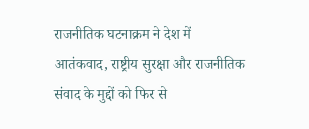राजनीतिक घटनाक्रम ने देश में आतंकवाद, राष्ट्रीय सुरक्षा और राजनीतिक संवाद के मुद्दों को फिर से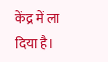केंद्र में ला दिया है।